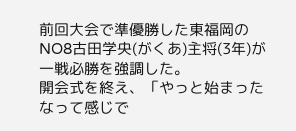前回大会で準優勝した東福岡のNO8古田学央(がくあ)主将(3年)が一戦必勝を強調した。
開会式を終え、「やっと始まったなって感じで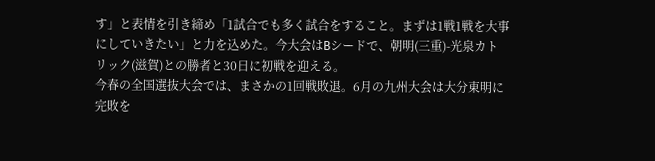す」と表情を引き締め「1試合でも多く試合をすること。まずは1戦1戦を大事にしていきたい」と力を込めた。今大会はBシードで、朝明(三重)-光泉カトリック(滋賀)との勝者と30日に初戦を迎える。
今春の全国選抜大会では、まさかの1回戦敗退。6月の九州大会は大分東明に完敗を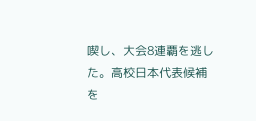喫し、大会8連覇を逃した。高校日本代表候補を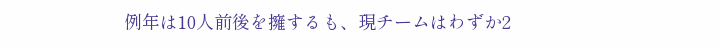例年は10人前後を擁するも、現チームはわずか2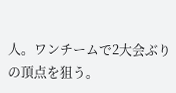人。ワンチームで2大会ぶりの頂点を狙う。